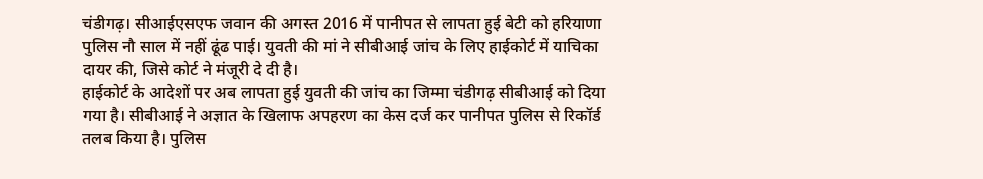चंडीगढ़। सीआईएसएफ जवान की अगस्त 2016 में पानीपत से लापता हुई बेटी को हरियाणा पुलिस नौ साल में नहीं ढूंढ पाई। युवती की मां ने सीबीआई जांच के लिए हाईकोर्ट में याचिका दायर की, जिसे कोर्ट ने मंजूरी दे दी है।
हाईकोर्ट के आदेशों पर अब लापता हुई युवती की जांच का जिम्मा चंडीगढ़ सीबीआई को दिया गया है। सीबीआई ने अज्ञात के खिलाफ अपहरण का केस दर्ज कर पानीपत पुलिस से रिकॉर्ड तलब किया है। पुलिस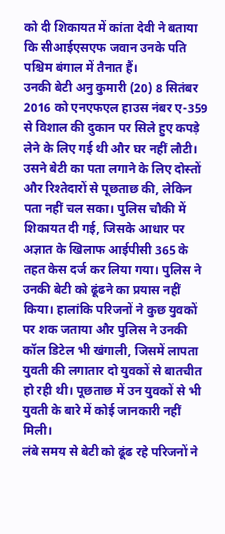को दी शिकायत में कांता देवी ने बताया कि सीआईएसएफ जवान उनके पति पश्चिम बंगाल में तैनात हैं।
उनकी बेटी अनु कुमारी (20) 8 सितंबर 2016 को एनएफएल हाउस नंबर ए-359 से विशाल की दुकान पर सिले हुए कपड़े लेने के लिए गई थी और घर नहीं लौटी। उसने बेटी का पता लगाने के लिए दोस्तों और रिश्तेदारों से पूछताछ की, लेकिन पता नहीं चल सका। पुलिस चौकी में शिकायत दी गई, जिसके आधार पर अज्ञात के खिलाफ आईपीसी 365 के तहत केस दर्ज कर लिया गया। पुलिस ने उनकी बेटी को ढूंढने का प्रयास नहीं किया। हालांकि परिजनों ने कुछ युवकों पर शक जताया और पुलिस ने उनकी कॉल डिटेल भी खंगाली, जिसमें लापता युवती की लगातार दो युवकों से बातचीत हो रही थी। पूछताछ में उन युवकों से भी युवती के बारे में कोई जानकारी नहीं मिली।
लंबे समय से बेटी को ढूंढ रहे परिजनों ने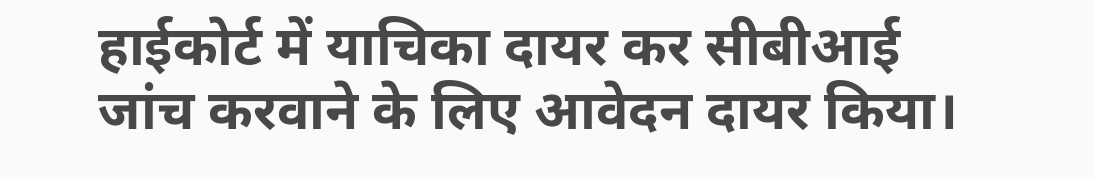हाईकोर्ट में याचिका दायर कर सीबीआई जांच करवाने के लिए आवेदन दायर किया।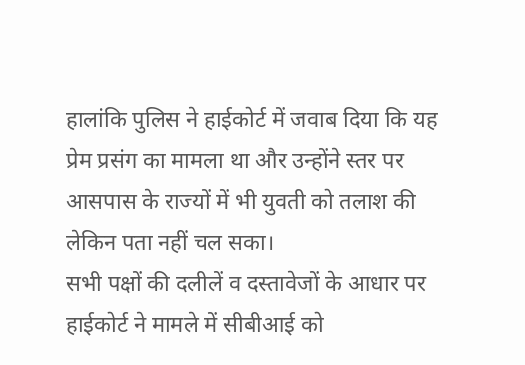हालांकि पुलिस ने हाईकोर्ट में जवाब दिया कि यह प्रेम प्रसंग का मामला था और उन्होंने स्तर पर आसपास के राज्यों में भी युवती को तलाश की लेकिन पता नहीं चल सका।
सभी पक्षों की दलीलें व दस्तावेजों के आधार पर हाईकोर्ट ने मामले में सीबीआई को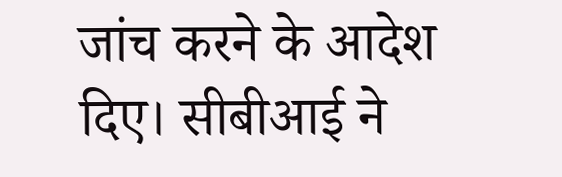जांच करने के आदेश दिए। सीबीआई ने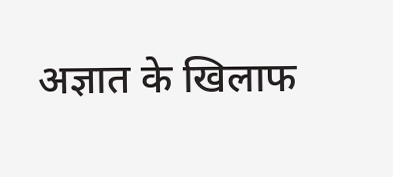अज्ञात के खिलाफ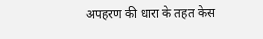अपहरण की धारा के तहत केस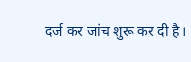दर्ज कर जांच शुरू कर दी है।